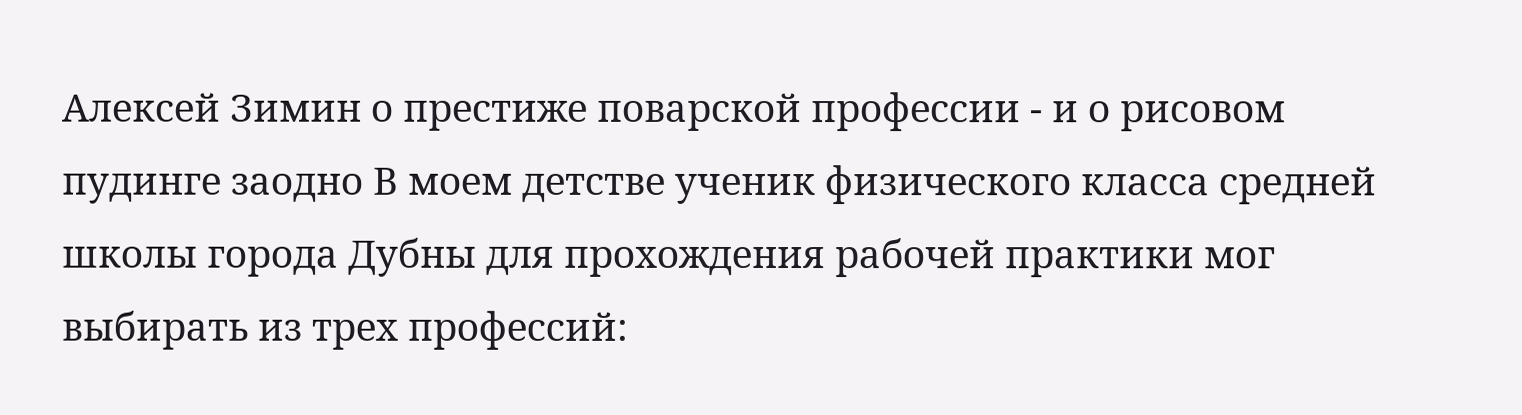Алексей Зимин о престиже поварской профессии - и о рисовом пудинге заодно В моем детстве ученик физического класса средней школы города Дубны для прохождения рабочей практики мог выбирать из трех профессий: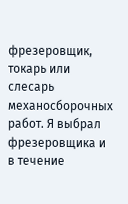фрезеровщик, токарь или слесарь механосборочных работ. Я выбрал фрезеровщика и в течение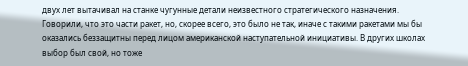двух лет вытачивал на станке чугунные детали неизвестного стратегического назначения. Говорили, что это части ракет, но, скорее всего, это было не так, иначе с такими ракетами мы бы оказались беззащитны перед лицом американской наступательной инициативы. В других школах выбор был свой, но тоже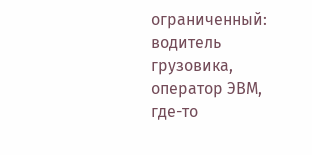ограниченный: водитель грузовика, оператор ЭВМ, где-то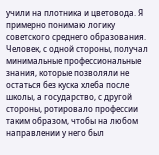учили на плотника и цветовода. Я примерно понимаю логику советского среднего образования. Человек, с одной стороны, получал минимальные профессиональные знания, которые позволяли не остаться без куска хлеба после школы, а государство, с другой стороны, ротировало профессии таким образом, чтобы на любом направлении у него был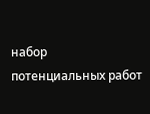набор потенциальных работ